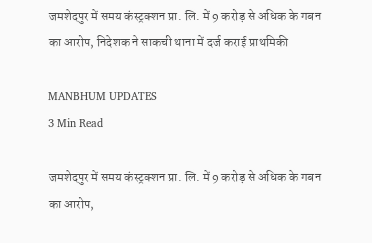जमशेदपुर में समय कंस्ट्रक्शन प्रा. लि. में 9 करोड़ से अधिक के गबन का आरोप, निदेशक ने साकची थाना में दर्ज कराई प्राथमिकी

MANBHUM UPDATES
3 Min Read

जमशेदपुर में समय कंस्ट्रक्शन प्रा. लि. में 9 करोड़ से अधिक के गबन का आरोप,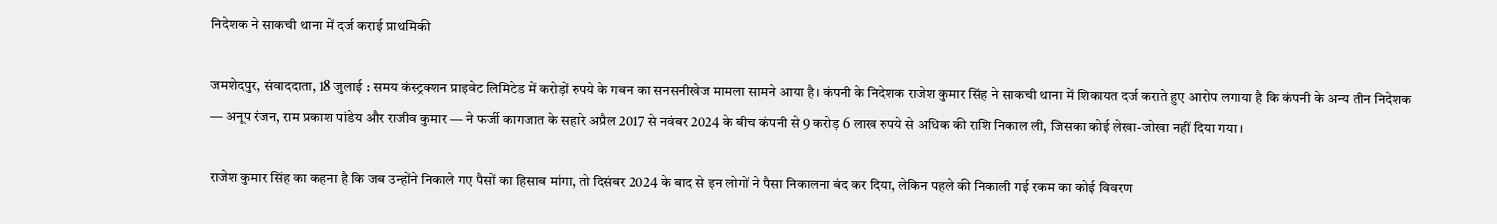निदेशक ने साकची थाना में दर्ज कराई प्राथमिकी

जमशेदपुर, संवाददाता, 18 जुलाई : समय कंस्ट्रक्शन प्राइवेट लिमिटेड में करोड़ों रुपये के गबन का सनसनीखेज मामला सामने आया है। कंपनी के निदेशक राजेश कुमार सिंह ने साकची थाना में शिकायत दर्ज कराते हुए आरोप लगाया है कि कंपनी के अन्य तीन निदेशक — अनूप रंजन, राम प्रकाश पांडेय और राजीव कुमार — ने फर्जी कागजात के सहारे अप्रैल 2017 से नवंबर 2024 के बीच कंपनी से 9 करोड़ 6 लाख रुपये से अधिक की राशि निकाल ली, जिसका कोई लेखा-जोखा नहीं दिया गया।

राजेश कुमार सिंह का कहना है कि जब उन्होंने निकाले गए पैसों का हिसाब मांगा, तो दिसंबर 2024 के बाद से इन लोगों ने पैसा निकालना बंद कर दिया, लेकिन पहले की निकाली गई रकम का कोई विवरण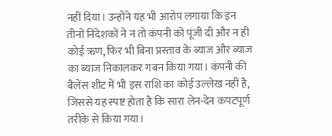नहीं दिया। उन्होंने यह भी आरोप लगाया कि इन तीनों निदेशकों ने न तो कंपनी को पूंजी दी और न ही कोई ऋण, फिर भी बिना प्रस्ताव के ब्याज और ब्याज का ब्याज निकालकर गबन किया गया। कंपनी की बैलेंस शीट में भी इस राशि का कोई उल्लेख नहीं है, जिससे यह स्पष्ट होता है कि सारा लेन-देन कपटपूर्ण तरीके से किया गया।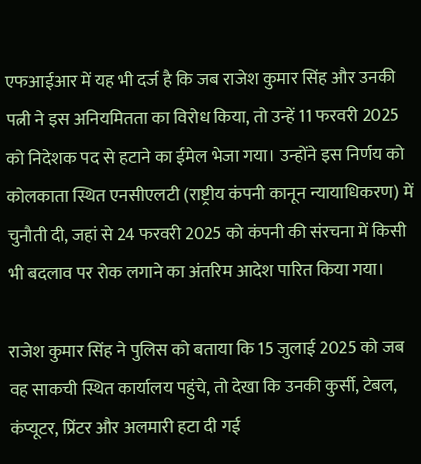एफआईआर में यह भी दर्ज है कि जब राजेश कुमार सिंह और उनकी पत्नी ने इस अनियमितता का विरोध किया, तो उन्हें 11 फरवरी 2025 को निदेशक पद से हटाने का ईमेल भेजा गया। उन्होंने इस निर्णय को कोलकाता स्थित एनसीएलटी (राष्ट्रीय कंपनी कानून न्यायाधिकरण) में चुनौती दी, जहां से 24 फरवरी 2025 को कंपनी की संरचना में किसी भी बदलाव पर रोक लगाने का अंतरिम आदेश पारित किया गया।

राजेश कुमार सिंह ने पुलिस को बताया कि 15 जुलाई 2025 को जब वह साकची स्थित कार्यालय पहुंचे, तो देखा कि उनकी कुर्सी, टेबल, कंप्यूटर, प्रिंटर और अलमारी हटा दी गई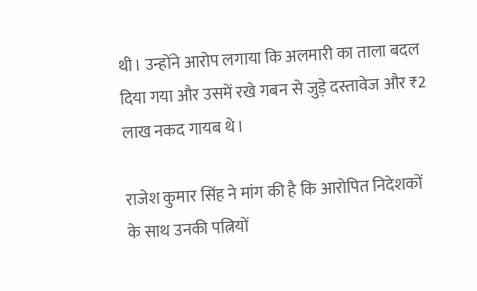थी। उन्होंने आरोप लगाया कि अलमारी का ताला बदल दिया गया और उसमें रखे गबन से जुड़े दस्तावेज और ₹2 लाख नकद गायब थे।

राजेश कुमार सिंह ने मांग की है कि आरोपित निदेशकों के साथ उनकी पत्नियों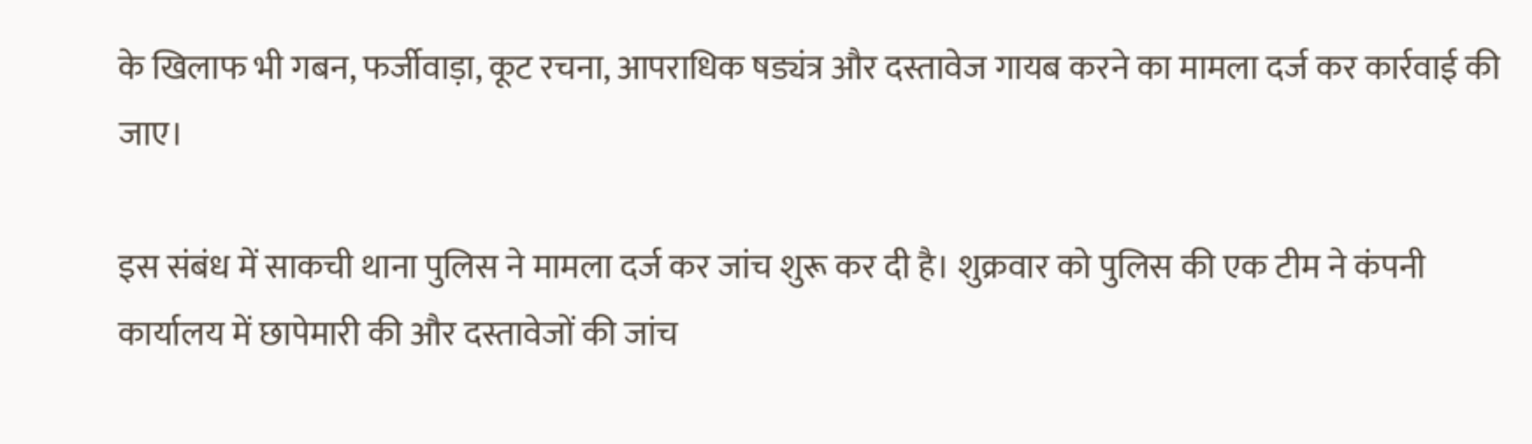के खिलाफ भी गबन, फर्जीवाड़ा, कूट रचना, आपराधिक षड्यंत्र और दस्तावेज गायब करने का मामला दर्ज कर कार्रवाई की जाए।

इस संबंध में साकची थाना पुलिस ने मामला दर्ज कर जांच शुरू कर दी है। शुक्रवार को पुलिस की एक टीम ने कंपनी कार्यालय में छापेमारी की और दस्तावेजों की जांच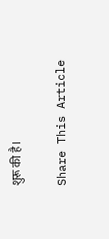शुरू की है।

Share This Article